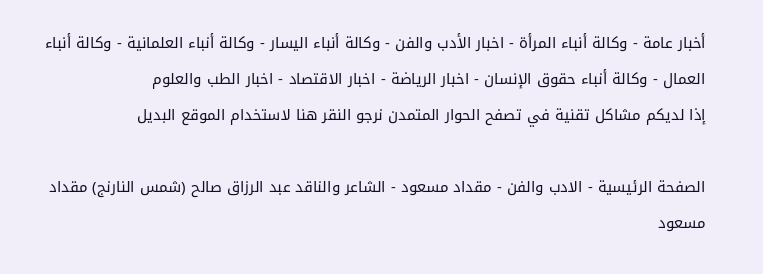أخبار عامة - وكالة أنباء المرأة - اخبار الأدب والفن - وكالة أنباء اليسار - وكالة أنباء العلمانية - وكالة أنباء العمال - وكالة أنباء حقوق الإنسان - اخبار الرياضة - اخبار الاقتصاد - اخبار الطب والعلوم
إذا لديكم مشاكل تقنية في تصفح الحوار المتمدن نرجو النقر هنا لاستخدام الموقع البديل

الصفحة الرئيسية - الادب والفن - مقداد مسعود - الشاعر والناقد عبد الرزاق صالح (شمس النارنج) مقداد مسعود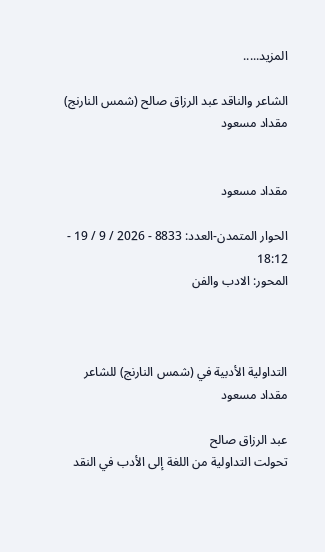المزيد.....

الشاعر والناقد عبد الرزاق صالح (شمس النارنج) مقداد مسعود


مقداد مسعود

الحوار المتمدن-العدد: 8833 - 2026 / 9 / 19 - 18:12
المحور: الادب والفن



التداولية الأدبية في (شمس النارنج) للشاعر مقداد مسعود

عبد الرزاق صالح
تحولت التداولية من اللغة إلى الأدب في النقد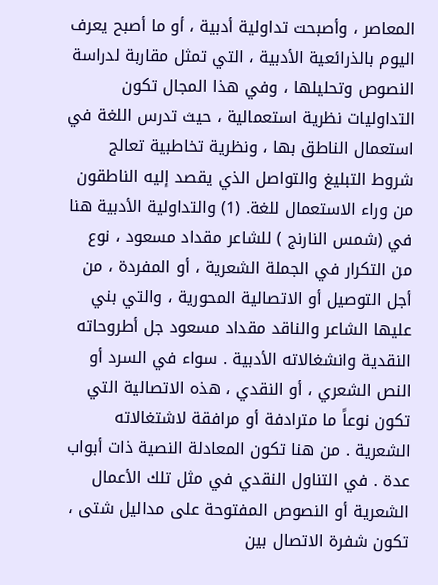المعاصر ، وأصبحت تداولية أدبية ، أو ما أصبح يعرف اليوم بالذرائعية الأدبية ، التي تمثل مقاربة لدراسة النصوص وتحليلها ، وفي هذا المجال تكون التداوليات نظرية استعمالية ، حيث تدرس اللغة في استعمال الناطق بها ، ونظرية تخاطبية تعالج شروط التبليغ والتواصل الذي يقصد إليه الناطقون من وراء الاستعمال للغة. (1) والتداولية الأدبية هنا في (شمس النارنج ) للشاعر مقداد مسعود ، نوع من التكرار في الجملة الشعرية ، أو المفردة ، من أجل التوصيل أو الاتصالية المحورية ، والتي بني عليها الشاعر والناقد مقداد مسعود جل أطروحاته النقدية وانشغالاته الأدبية . سواء في السرد أو النص الشعري ، أو النقدي ، هذه الاتصالية التي تكون نوعاً ما مترادفة أو مرافقة لاشتغالاته الشعرية . من هنا تكون المعادلة النصية ذات أبواب عدة . في التناول النقدي في مثل تلك الأعمال الشعرية أو النصوص المفتوحة على مداليل شتى ، تكون شفرة الاتصال بين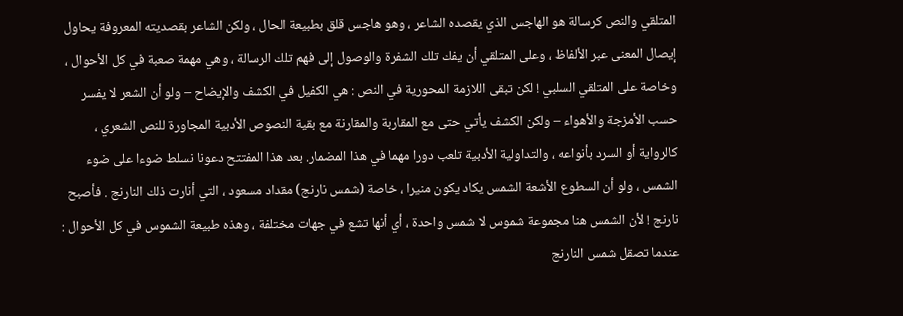المتلقي والنص كرسالة هو الهاجس الذي يقصده الشاعر ، وهو هاجس قلق بطبيعة الحال ، ولكن الشاعر بقصديته المعروفة يحاول إيصال المعنى عبر الألفاظ ، وعلى المتلقي أن يفك تلك الشفرة والوصول إلى فهم تلك الرسالة ، وهي مهمة صعبة في كل الأحوال ، وخاصة على المتلقي السلبي ! لكن تبقى اللازمة المحورية في النص : هي الكفيل في الكشف والإيضاح – ولو أن الشعر لا يفسر حسب الأمزجة والأهواء – ولكن الكشف يأتي حتى مع المقاربة والمقارنة مع بقية النصوص الأدبية المجاورة للنص الشعري ، كالرواية أو السرد بأنواعه ، والتداولية الأدبية تلعب دورا مهما في هذا المضمار. بعد هذا المفتتح دعونا نسلط ضوءا على ضوء الشمس ، ولو أن السطوع الأشعة الشمس يكاد يكون منيرا ، خاصة (شمس نارنج) مقداد مسعود ، التي أنارت ذلك النارنج . فأصبح نارنج ! لأن الشمس هنا مجموعة شموس لا شمس واحدة ، أي أنها تشع في جهات مختلفة ، وهذه طبيعة الشموس في كل الأحوال : عندما تصقل شمس النارنج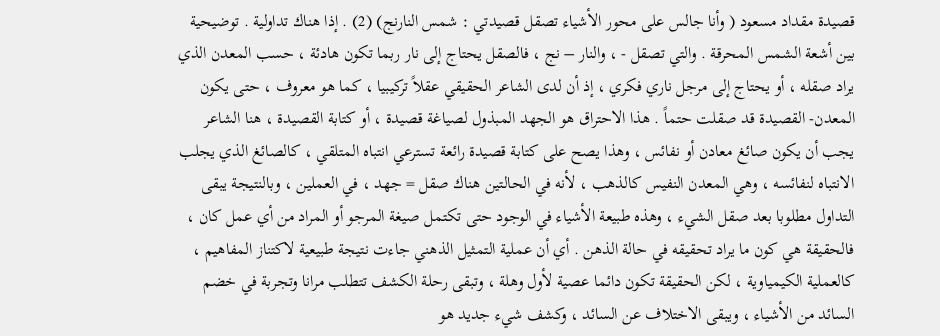قصيدة مقداد مسعود ( وأنا جالس على محور الأشياء تصقل قصيدتي : شمس النارنج) (2) . إذا هناك تداولية . توضيحية بين أشعة الشمس المحرقة . والتي تصقل - ، والنار – نج ، فالصقل يحتاج إلى نار ربما تكون هادئة ، حسب المعدن الذي يراد صقله ، أو يحتاج إلى مرجل ناري فكري ، إذ أن لدى الشاعر الحقيقي عقلاً تركيبيا ، كما هو معروف ، حتى يكون المعدن- القصيدة قد صقلت حتماً . هذا الاحتراق هو الجهد المبذول لصياغة قصيدة ، أو كتابة القصيدة ، هنا الشاعر يجب أن يكون صائغ معادن أو نفائس ، وهذا يصح على كتابة قصيدة رائعة تسترعي انتباه المتلقي ، كالصائغ الذي يجلب الانتباه لنفائسه ، وهي المعدن النفيس كالذهب ، لأنه في الحالتين هناك صقل = جهد ، في العملين ، وبالنتيجة يبقى التداول مطلوبا بعد صقل الشيء ، وهذه طبيعة الأشياء في الوجود حتى تكتمل صيغة المرجو أو المراد من أي عمل كان ، فالحقيقة هي كون ما يراد تحقيقه في حالة الذهن . أي أن عملية التمثيل الذهني جاءت نتيجة طبيعية لاكتناز المفاهيم ، كالعملية الكيمياوية ، لكن الحقيقة تكون دائما عصية لأول وهلة ، وتبقى رحلة الكشف تتطلب مرانا وتجربة في خضم السائد من الأشياء ، ويبقى الاختلاف عن السائد ، وكشف شيء جديد هو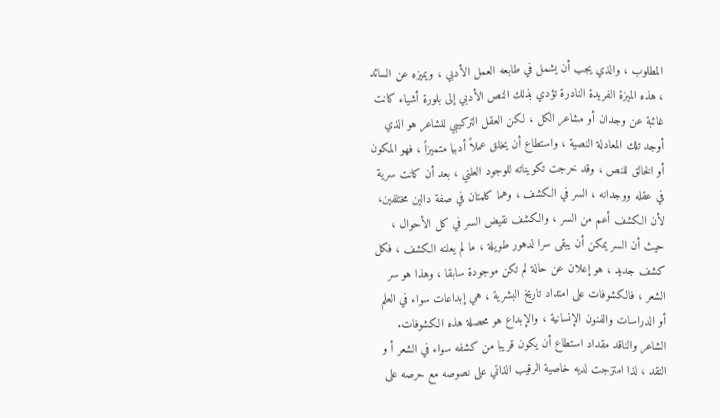المطلوب ، والذي يجب أن يشمل في طابعه العمل الأدبي ، ويميزه عن السائد ، هذه الميزة الفريدة النادرة تؤدي بذلك النص الأدبي إلى بلورة أشياء كانت غائبة عن وجدان أو مشاعر الكل ، لكن العقل التركيبي للشاعر هو الذي أوجد تلك المعادلة النصية ، واستطاع أن يخلق عملاً أدبيا متميزاً ، فهو المكون أو الخالق للنص ، وقد خرجت تكويناته للوجود العلني ، بعد أن كانت سرية في عقله ووجدانه ، السر في الكشف ، وهما كلمتان في صفة دالين مختلفين، لأن الكشف أعم من السر ، والكشف نقيض السر في كل الأحوال ، حيث أن السر يمكن أن يبقى سرا لدهور طويلة ، ما لم يعلنه الكشف ، فكل كشف جديد ، هو إعلان عن حالة لم تكن موجودة سابقا ، وهذا هو سر الشعر ، فالكشوفات على امتداد تاريخ البشرية ، هي إبداعات سواء في العلم أو الدراسات والفنون الإنسانية ، والإبداع هو محصلة هذه الكشوفات. الشاعر والناقد مقداد استطاع أن يكون قريبا من كشفه سواء في الشعر أ و النقد ، لذا امتزجت لديه خاصية الرقيب الذاتي على نصوصه مع حرصه على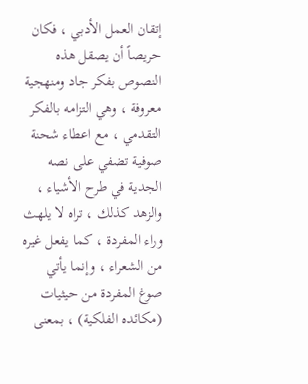إتقان العمل الأدبي ، فكان حريصاً أن يصقل هذه النصوص بفكر جاد ومنهجية معروفة ، وهي التزامه بالفكر التقدمي ، مع اعطاء شحنة صوفية تضفي على نصه الجدية في طرح الأشياء ، والزهد كذلك ، تراه لا يلهث وراء المفردة ، كما يفعل غيره من الشعراء ، وإنما يأتي صوغ المفردة من حيثيات (مكائده الفلكية) ، بمعنى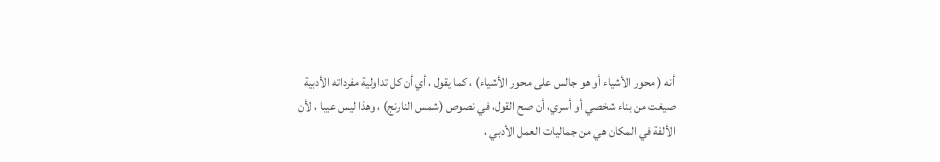أنه ( محور الأشياء أو هو جالس على محور الأشياء) ، كما يقول ، أي أن كل تداولية مفرداته الأدبية صيغت من بناء شخصي أو أسري، أن صح القول، في نصوص (شمس النارنج) ، وهذا ليس عيبا ، لأن الألفة في المكان هي من جماليات العمل الأدبي ،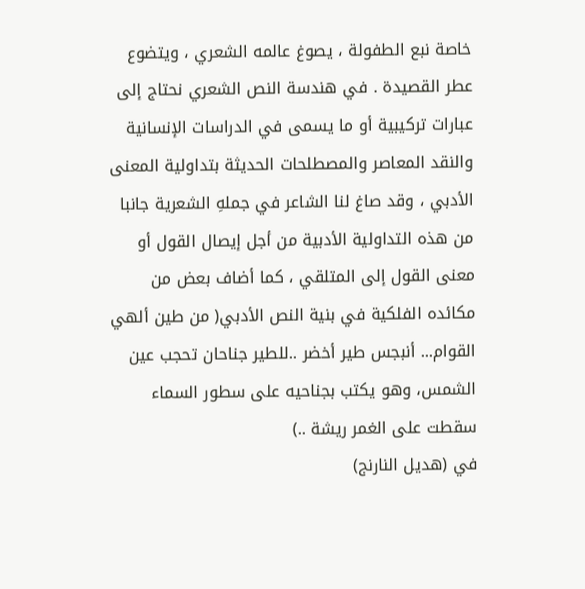خاصة نبع الطفولة ، يصوغ عالمه الشعري ، ويتضوع عطر القصيدة . في هندسة النص الشعري نحتاج إلى عبارات تركيبية أو ما يسمى في الدراسات الإنسانية والنقد المعاصر والمصطلحات الحديثة بتداولية المعنى الأدبي ، وقد صاغ لنا الشاعر في جملهِ الشعرية جانبا من هذه التداولية الأدبية من أجل إيصال القول أو معنى القول إلى المتلقي ، كما أضاف بعض من مكائده الفلكية في بنية النص الأدبي( من طين ألهي القوام... أنبجس طير أخضر ..للطير جناحان تحجب عين الشمس، وهو يكتب بجناحيه على سطور السماء سقطت على الغمر ريشة ..)
في (هديل النارنج)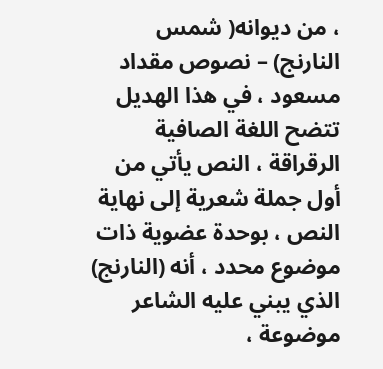، من ديوانه( شمس النارنج) – نصوص مقداد مسعود ، في هذا الهديل تتضح اللغة الصافية الرقراقة ، النص يأتي من أول جملة شعرية إلى نهاية النص ، بوحدة عضوية ذات موضوع محدد ، أنه (النارنج) الذي يبني عليه الشاعر موضوعة ،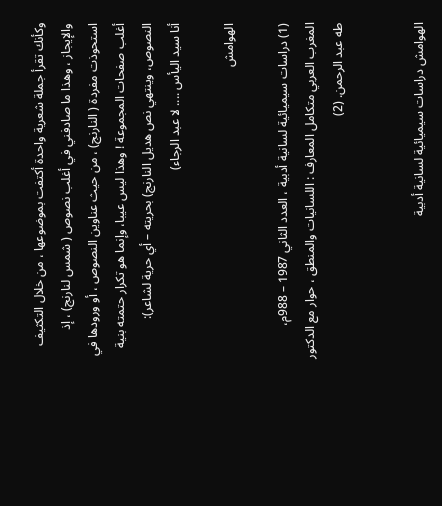وكأنك تقرأ جملة شعرية واحدة أكتفت بموضوعها ، من خلال التكثيف والإيجاز ، وهذا ما صادفني في أغلب نصوص ( شمس لنارنج) ، إذ استحوذت مفردة ( النارنج) ، من حيث عناوين النصوص ، أو ورودها في أغلب صفحات المجموعة ! وهذا ليس عيبا، وإنما هو تكرار حتمته بنية النصوص، وينتهي نص هديل النارنج) بحريته – أي حرية لشاعر):
أنا سيد اليأس .... لا عبد الرجاء)

الهوامش

(1) دراسات سيميائية لسانية أدبية ، العدد الثاني 1987 – 988م، المغرب العربي متكامل المعارف : اللسانيات والمنطق ، حوار مع الدكتور طه عبد الرحمن. (2)


الهوامش دراسات سيميائية لسانية أدبية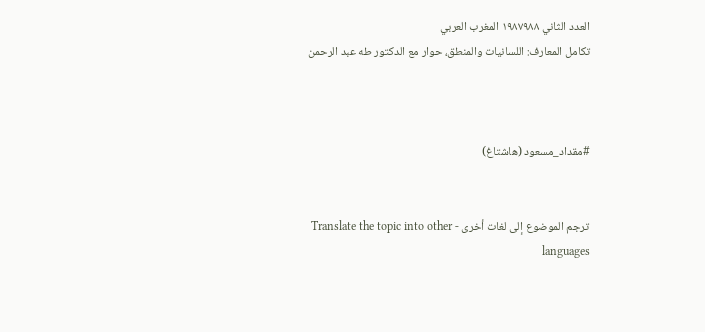العدد الثاني ١٩٨٧٩٨٨ المغرب العربي
تكامل المعارف: اللسانيات والمنطق، حوار مع الدكتور طه عبد الرحمن



#مقداد_مسعود (هاشتاغ)


ترجم الموضوع إلى لغات أخرى - Translate the topic into other languages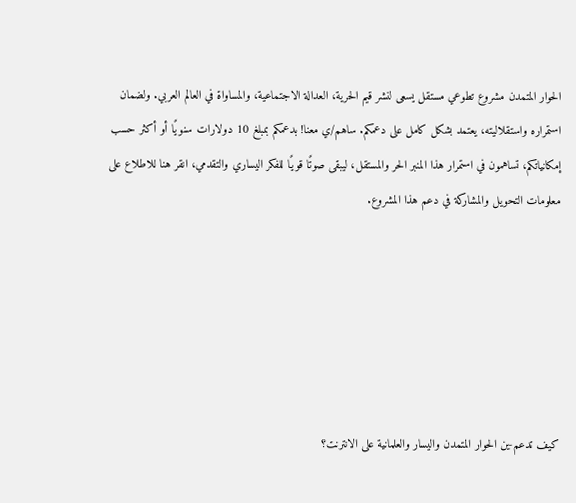الحوار المتمدن مشروع تطوعي مستقل يسعى لنشر قيم الحرية، العدالة الاجتماعية، والمساواة في العالم العربي. ولضمان استمراره واستقلاليته، يعتمد بشكل كامل على دعمكم. ساهم/ي معنا! بدعمكم بمبلغ 10 دولارات سنويًا أو أكثر حسب إمكانياتكم، تساهمون في استمرار هذا المنبر الحر والمستقل، ليبقى صوتًا قويًا للفكر اليساري والتقدمي، انقر هنا للاطلاع على معلومات التحويل والمشاركة في دعم هذا المشروع.






كيف تدعم-ين الحوار المتمدن واليسار والعلمانية على الانترنت؟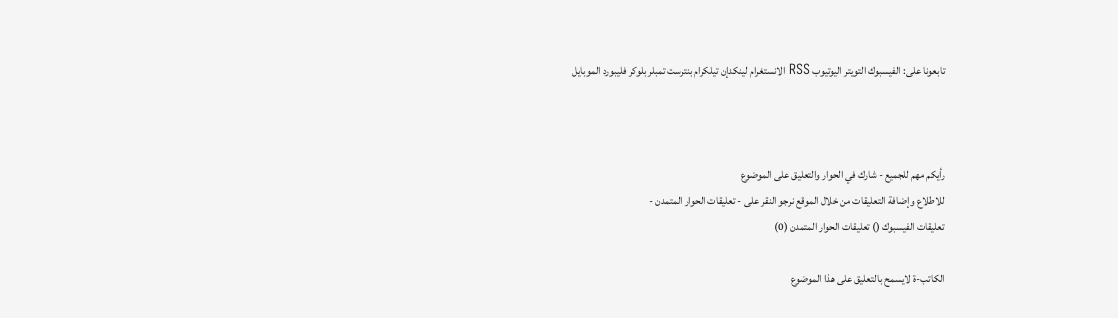تابعونا على: الفيسبوك التويتر اليوتيوب RSS الانستغرام لينكدإن تيلكرام بنترست تمبلر بلوكر فليبورد الموبايل



رأيكم مهم للجميع - شارك في الحوار والتعليق على الموضوع
للاطلاع وإضافة التعليقات من خلال الموقع نرجو النقر على - تعليقات الحوار المتمدن -
تعليقات الفيسبوك () تعليقات الحوار المتمدن (0)

الكاتب-ة لايسمح بالتعليق على هذا الموضوع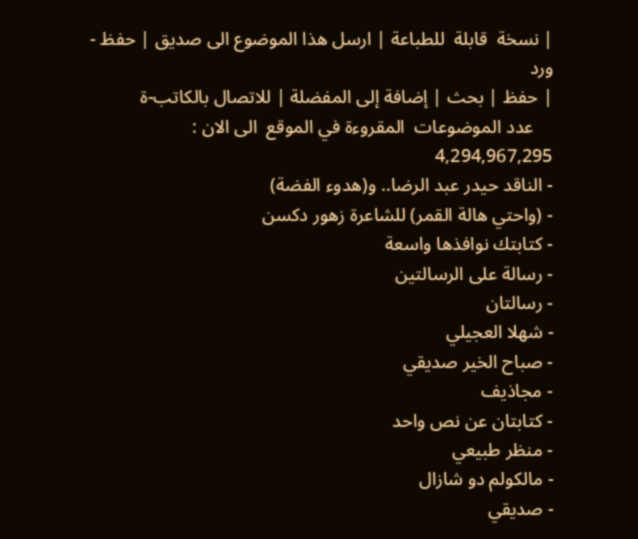| نسخة  قابلة  للطباعة | ارسل هذا الموضوع الى صديق | حفظ - ورد
| حفظ | بحث | إضافة إلى المفضلة | للاتصال بالكاتب-ة
    عدد الموضوعات  المقروءة في الموقع  الى الان : 4,294,967,295
- الناقد حيدر عبد الرضا.. و(هدوء الفضة)
- (واحتي هالة القمر) للشاعرة زهور دكسن
- كتابتك نوافذها واسعة
- رسالة على الرسالتين
- رسالتان
- شهلا العجيلي
- صباح الخير صديقي
- مجاذيف
- كتابتان عن نص واحد
- منظر طبيعي
- مالكولم دو شازال
- صديقي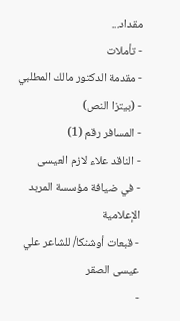مقداد...
- تأملات
- مقدمة الدكتور مالك المطلبي
- (بيتزا النص)
- المسافر رقم (1)
- الناقد علاء لازم العيسى
- في ضيافة مؤسسة المربد الإعلامية
- قبعات أوشنكا/ للشاعر علي عيسى الصقر
-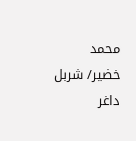محمد خضير/ شربل داغر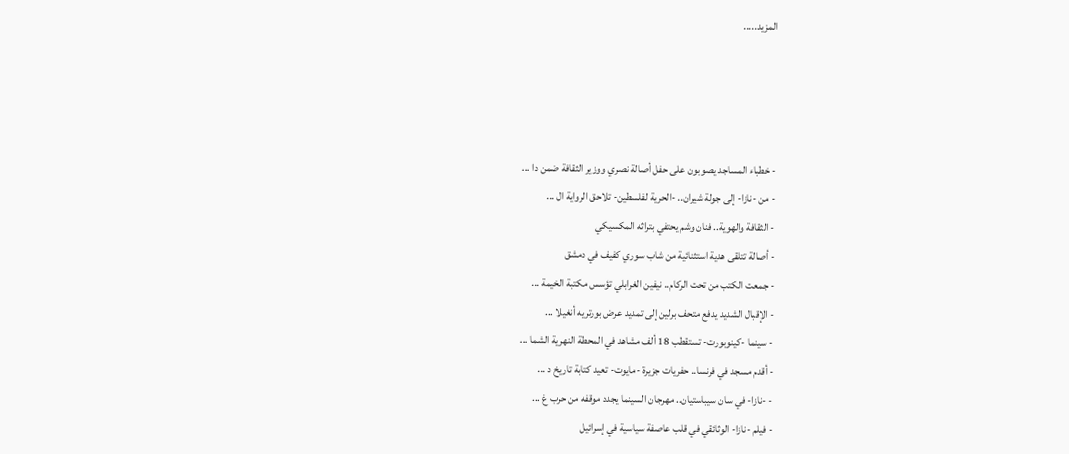المزيد.....




- خطباء المساجد يصوبون على حفل أصالة نصري ووزير الثقافة ضمن دا ...
- من -نازا- إلى جولة شيران.. -الحرية لفلسطين- تلاحق الرواية ال ...
- الثقافة والهوية.. فنان وشم يحتفي بتراثه المكسيكي
- أصالة تتلقى هدية استثنائية من شاب سوري كفيف في دمشق
- جمعت الكتب من تحت الركام.. نيفين الغرابلي تؤسس مكتبة الخيمة ...
- الإقبال الشديد يدفع متحف برلين إلى تمديد عرض بورتريه أنغيلا ...
- سينما -كينوبورت- تستقطب 18 ألف مشاهد في المحطة النهرية الشما ...
- أقدم مسجد في فرنسا.. حفريات جزيرة -مايوت- تعيد كتابة تاريخ د ...
- -نازا- في سان سيباستيان.. مهرجان السينما يجدد موقفه من حرب غ ...
- فيلم -نازا- الوثائقي في قلب عاصفة سياسية في إسرائيل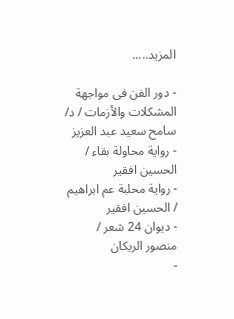المزيد.....

- دور الفن فى مواجهة المشكلات والأزمات / د/ سامح سعيد عبد العزيز
- رواية محاولة بقاء / الحسين افقير
- رواية محلبة عم ابراهيم / الحسين افقير
- ديوان 24 شعر / منصور الريكان
-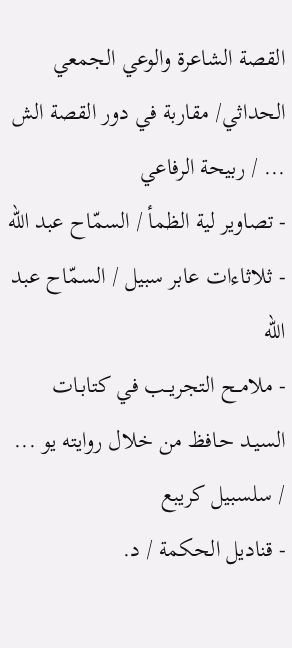القصة الشاعرة والوعي الجمعي الحداثي/ مقاربة في دور القصة الش ... / ربيحة الرفاعي
- تصاوير لية الظمأ / السمّاح عبد الله
- ثلاثاءات عابر سبيل / السمّاح عبد الله
- ملامــح التجريــب في كتابـات السيـد حـافظ من خلال روايته يو ... / سلسبيل كريبع
- قناديل الحكمة / د.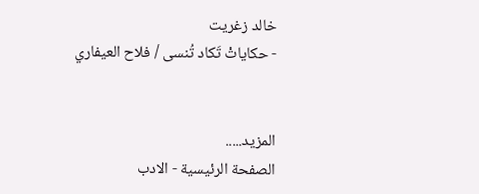خالد زغريت
- حكاياتْ تَكاد تُنسى / فلاح العيفاري


المزيد.....
الصفحة الرئيسية - الادب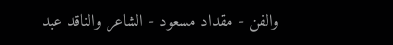والفن - مقداد مسعود - الشاعر والناقد عبد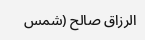الرزاق صالح (شمس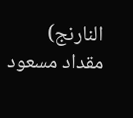النارنج) مقداد مسعود